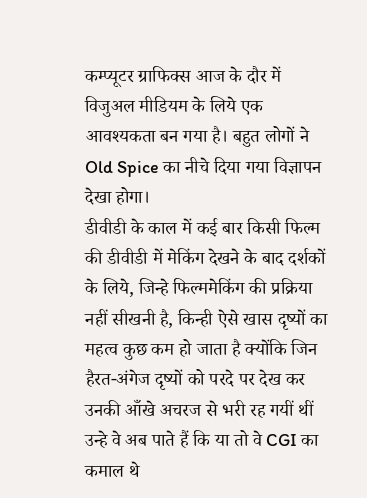कम्प्यूटर ग्राफिक्स आज के दौर में विजुअल मीडियम के लिये एक आवश्यकता बन गया है। बहुत लोगों ने Old Spice का नीचे दिया गया विज्ञापन देखा होगा।
डीवीडी के काल में कई बार किसी फिल्म की डीवीडी में मेकिंग देखने के बाद दर्शकों के लिये, जिन्हे फिल्ममेकिंग की प्रक्रिया नहीं सीखनी है, किन्ही ऐसे खास दृष्यों का महत्व कुछ कम हो जाता है क्योंकि जिन हैरत-अंगेज दृष्यों को परदे पर देख कर उनकी आँखे अचरज से भरी रह गयीं थीं उन्हे वे अब पाते हैं कि या तो वे CGI का कमाल थे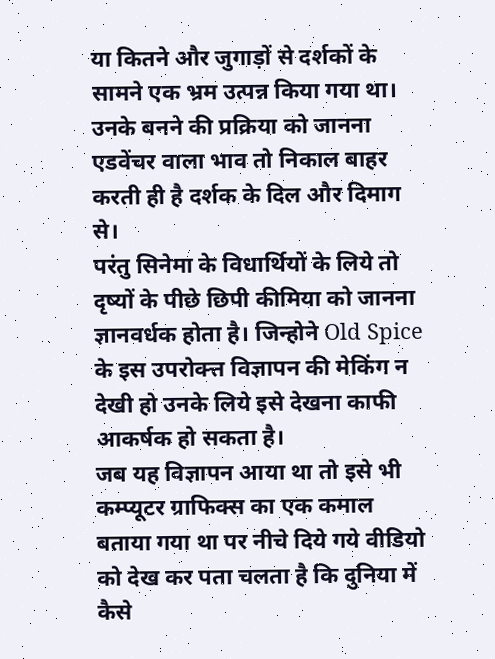या कितने और जुगाड़ों से दर्शकों के सामने एक भ्रम उत्पन्न किया गया था। उनके बनने की प्रक्रिया को जानना एडवेंचर वाला भाव तो निकाल बाहर करती ही है दर्शक के दिल और दिमाग से।
परंतु सिनेमा के विधार्थियों के लिये तो दृष्यों के पीछे छिपी कीमिया को जानना ज्ञानवर्धक होता है। जिन्होने Old Spice के इस उपरोक्त्त विज्ञापन की मेकिंग न देखी हो उनके लिये इसे देखना काफी आकर्षक हो सकता है।
जब यह विज्ञापन आया था तो इसे भी कम्प्यूटर ग्राफिक्स का एक कमाल बताया गया था पर नीचे दिये गये वीडियो को देख कर पता चलता है कि दुनिया में कैसे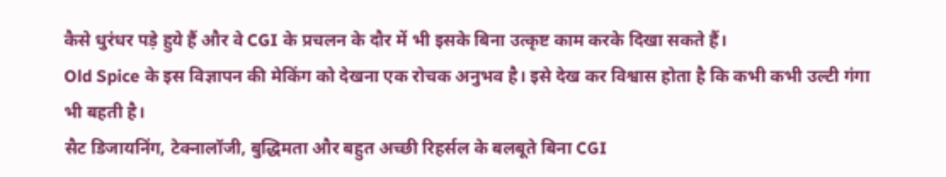कैसे धुरंधर पड़े हुये हैं और वे CGI के प्रचलन के दौर में भी इसके बिना उत्कृष्ट काम करके दिखा सकते हैं।
Old Spice के इस विज्ञापन की मेकिंग को देखना एक रोचक अनुभव है। इसे देख कर विश्वास होता है कि कभी कभी उल्टी गंगा भी बहती है।
सैट डिजायनिंग, टेक्नालॉजी, बुद्धिमता और बहुत अच्छी रिहर्सल के बलबूते बिना CGI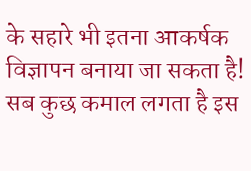के सहारे भी इतना आकर्षक विज्ञापन बनाया जा सकता है! सब कुछ कमाल लगता है इस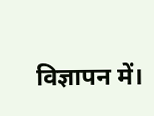विज्ञापन में।